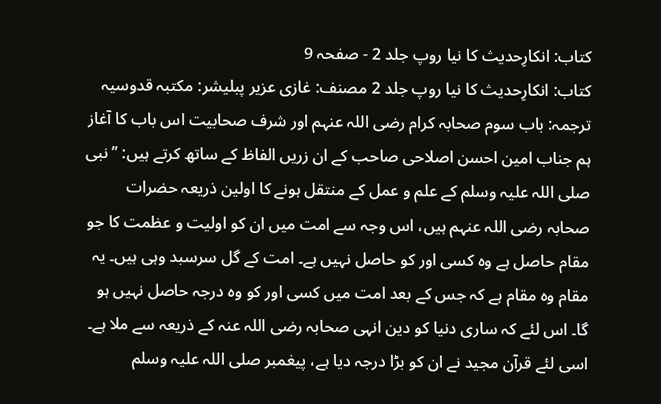کتاب: انکارِحدیث کا نیا روپ جلد 2 - صفحہ 9
کتاب: انکارِحدیث کا نیا روپ جلد 2 مصنف: غازی عزیر پبلیشر: مکتبہ قدوسیہ ترجمہ: باب سوم صحابہ کرام رضی اللہ عنہم اور شرف صحابیت اس باب کا آغاز ہم جناب امین احسن اصلاحی صاحب کے ان زریں الفاظ کے ساتھ کرتے ہیں: ’’نبی صلی اللہ علیہ وسلم کے علم و عمل کے منتقل ہونے کا اولین ذریعہ حضرات صحابہ رضی اللہ عنہم ہیں، اس وجہ سے امت میں ان کو اولیت و عظمت کا جو مقام حاصل ہے وہ کسی اور کو حاصل نہیں ہے۔ امت کے گل سرسبد وہی ہیں۔ یہ مقام وہ مقام ہے کہ جس کے بعد امت میں کسی اور کو وہ درجہ حاصل نہیں ہو گا۔ اس لئے کہ ساری دنیا کو دین انہی صحابہ رضی اللہ عنہ کے ذریعہ سے ملا ہے۔ اسی لئے قرآن مجید نے ان کو بڑا درجہ دیا ہے، پیغمبر صلی اللہ علیہ وسلم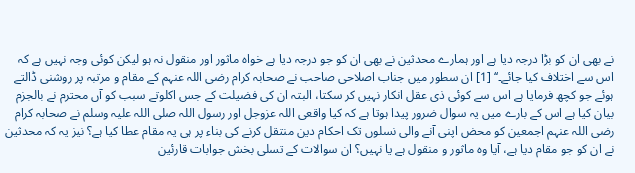نے بھی ان کو بڑا درجہ دیا ہے اور ہمارے محدثین نے بھی ان کو جو درجہ دیا ہے خواہ ماثور اور منقول نہ ہو لیکن کوئی وجہ نہیں ہے کہ اس سے اختلاف کیا جائے۔‘‘ [1] ان سطور میں جناب اصلاحی صاحب نے صحابہ کرام رضی اللہ عنہم کے مقام و مرتبہ پر روشنی ڈالتے ہوئے جو کچھ فرمایا ہے اس سے کوئی ذی عقل انکار نہیں کر سکتا، البتہ ان کی فضیلت کے جس اکلوتے سبب کو آں محترم نے بالجزم بیان کیا ہے اس کے بارے میں یہ سوال ضرور پیدا ہوتا ہے کہ کیا واقعی اللہ عزوجل اور رسول اللہ صلی اللہ علیہ وسلم نے صحابہ کرام رضی اللہ عنہم اجمعین کو محض اپنی آنے والی نسلوں تک احکام دین منتقل کرنے کی بناء پر ہی یہ مقام عطا کیا ہے؟ نیز یہ کہ محدثین نے ان کو جو مقام دیا ہے، آیا وہ ماثور و منقول ہے یا نہیں؟ ان سوالات کے تسلی بخش جوابات قارئین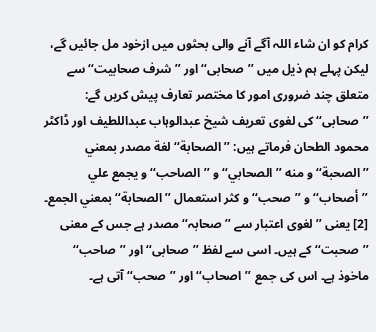کرام کو ان شاء اللہ آگے آنے والی بحثوں میں ازخود مل جائیں گے، لیکن پہلے ہم ذیل میں ’’صحابی‘‘ اور ’’شرف صحابیت‘‘ سے متعلق چند ضروری امور کا مختصر تعارف پیش کریں گے: ’’صحابی‘‘ کی لغوی تعریف شیخ عبدالوہاب عبداللطیف اور ڈاکٹر محمود الطحان فرماتے ہیں: ’’الصحابة‘‘ لغة مصدر بمعني ’’الصحبة‘‘ و منه ’’الصحابي‘‘ و ’’الصاحب‘‘ و يجمع علي ’’أصحاب‘‘ و ’’صحب‘‘ و كثر استعمال ’’الصحابة‘‘ بمعني الجمع۔ [2] یعنی ’’لغوی اعتبار سے ’’صحابہ‘‘ مصدر ہے جس کے معنی ’’صحبت‘‘ کے ہیں۔ اسی سے لفظ ’’صحابی‘‘ اور ’’صاحب‘‘ ماخوذ ہے۔ اس کی جمع ’’اصحاب‘‘ اور ’’صحب‘‘ آتی ہے۔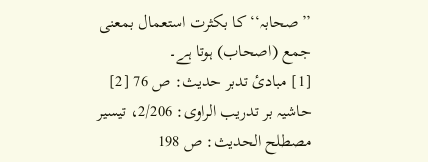’’صحابہ‘‘ کا بکثرت استعمال بمعنی جمع (اصحاب) ہوتا ہے۔
[1] مبادئ تدبر حدیث: ص 76 [2] حاشیہ بر تدریب الراوی: 2/206، تیسیر مصطلح الحدیث: ص 198